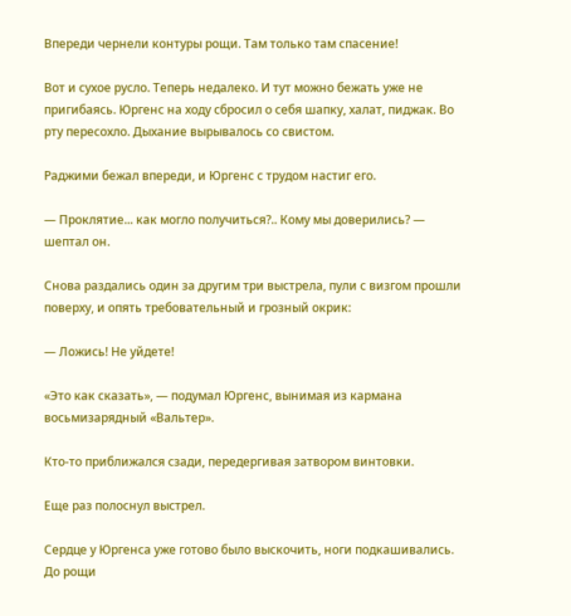Впереди чернели контуры рощи. Там только там спасение!

Вот и сухое русло. Теперь недалеко. И тут можно бежать уже не пригибаясь. Юргенс на ходу сбросил о себя шапку, халат, пиджак. Во рту пересохло. Дыхание вырывалось со свистом.

Раджими бежал впереди, и Юргенс с трудом настиг его.

— Проклятие... как могло получиться?.. Кому мы доверились? — шептал он.

Снова раздались один за другим три выстрела, пули с визгом прошли поверху, и опять требовательный и грозный окрик:

— Ложись! Не уйдете!

«Это как сказать», — подумал Юргенс, вынимая из кармана восьмизарядный «Вальтер».

Кто-то приближался сзади, передергивая затвором винтовки.

Еще раз полоснул выстрел.

Сердце у Юргенса уже готово было выскочить, ноги подкашивались. До рощи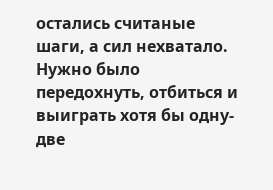остались считаные шаги, а сил нехватало. Нужно было передохнуть, отбиться и выиграть хотя бы одну-две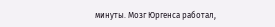минуты. Мозг Юргенса работал,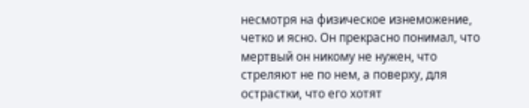несмотря на физическое изнеможение, четко и ясно. Он прекрасно понимал, что мертвый он никому не нужен, что стреляют не по нем, а поверху, для острастки, что его хотят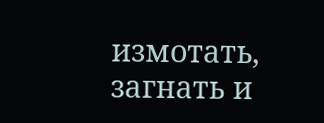измотать, загнать и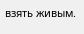взять живым.